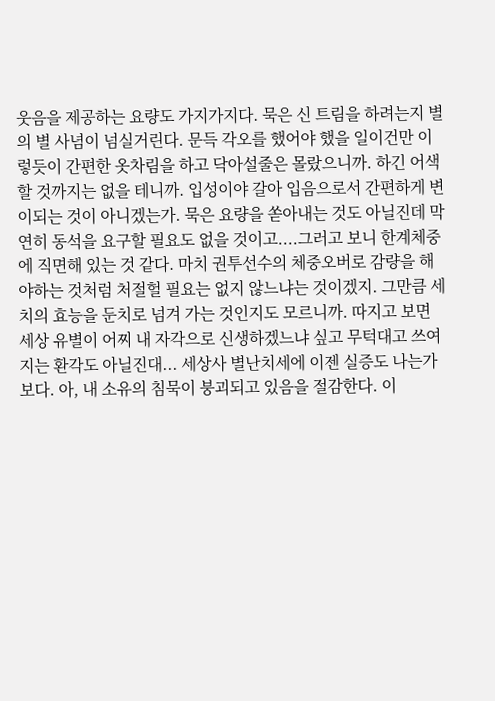웃음을 제공하는 요량도 가지가지다. 묵은 신 트림을 하려는지 별의 별 사념이 넘실거린다. 문득 각오를 했어야 했을 일이건만 이렇듯이 간편한 옷차림을 하고 닥아설줄은 몰랐으니까. 하긴 어색할 것까지는 없을 테니까. 입성이야 갈아 입음으로서 간편하게 변이되는 것이 아니겠는가. 묵은 요량을 쏟아내는 것도 아닐진데 막연히 동석을 요구할 필요도 없을 것이고....그러고 보니 한계체중에 직면해 있는 것 같다. 마치 권투선수의 체중오버로 감량을 해야하는 것처럼 처절헐 필요는 없지 않느냐는 것이겠지. 그만큼 세치의 효능을 둔치로 넘겨 가는 것인지도 모르니까. 따지고 보면 세상 유별이 어찌 내 자각으로 신생하겠느냐 싶고 무턱대고 쓰여지는 환각도 아닐진대... 세상사 별난치세에 이젠 실증도 나는가 보다. 아, 내 소유의 침묵이 붕괴되고 있음을 절감한다. 이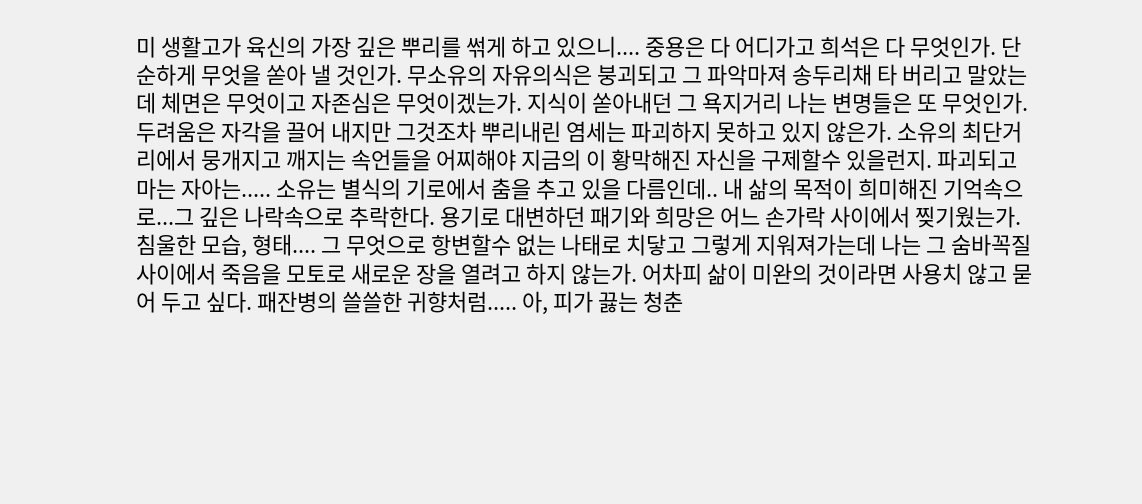미 생활고가 육신의 가장 깊은 뿌리를 썪게 하고 있으니.... 중용은 다 어디가고 희석은 다 무엇인가. 단순하게 무엇을 쏟아 낼 것인가. 무소유의 자유의식은 붕괴되고 그 파악마져 송두리채 타 버리고 말았는데 체면은 무엇이고 자존심은 무엇이겠는가. 지식이 쏟아내던 그 욕지거리 나는 변명들은 또 무엇인가. 두려움은 자각을 끌어 내지만 그것조차 뿌리내린 염세는 파괴하지 못하고 있지 않은가. 소유의 최단거리에서 뭉개지고 깨지는 속언들을 어찌해야 지금의 이 황막해진 자신을 구제할수 있을런지. 파괴되고 마는 자아는..... 소유는 별식의 기로에서 춤을 추고 있을 다름인데.. 내 삶의 목적이 희미해진 기억속으로...그 깊은 나락속으로 추락한다. 용기로 대변하던 패기와 희망은 어느 손가락 사이에서 찢기웠는가. 침울한 모습, 형태.... 그 무엇으로 항변할수 없는 나태로 치닿고 그렇게 지워져가는데 나는 그 숨바꼭질 사이에서 죽음을 모토로 새로운 장을 열려고 하지 않는가. 어차피 삶이 미완의 것이라면 사용치 않고 묻어 두고 싶다. 패잔병의 쓸쓸한 귀향처럼..... 아, 피가 끓는 청춘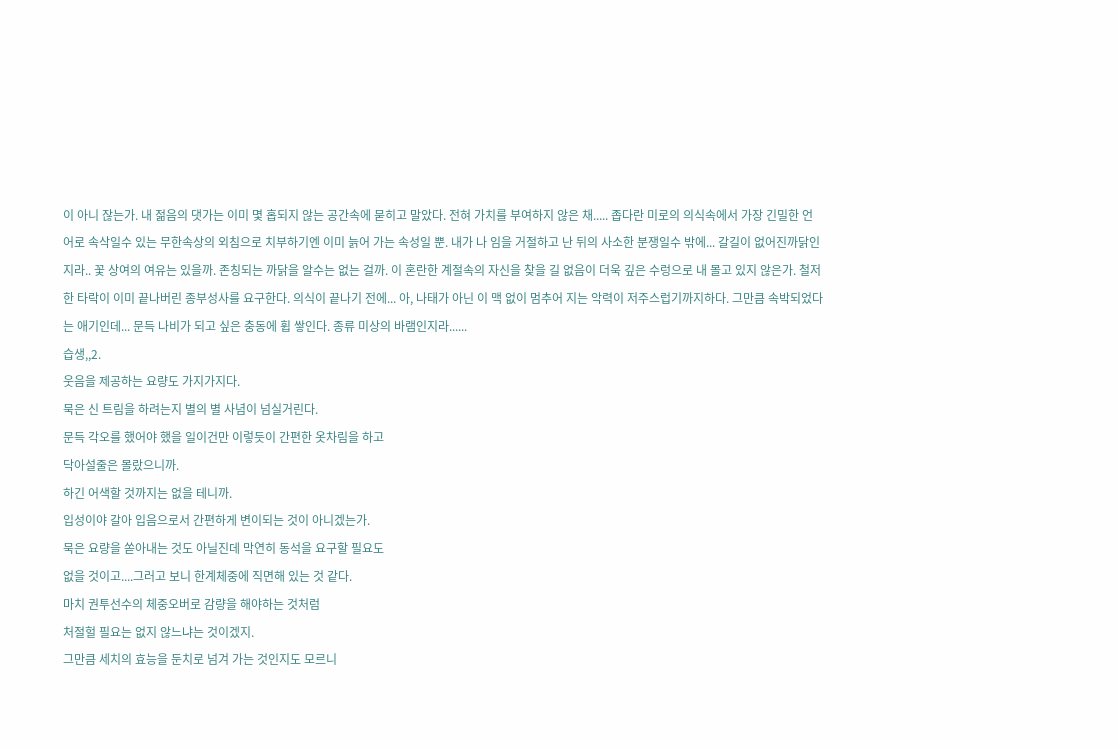이 아니 잖는가. 내 젊음의 댓가는 이미 몇 홉되지 않는 공간속에 묻히고 말았다. 전혀 가치를 부여하지 않은 채..... 좁다란 미로의 의식속에서 가장 긴밀한 언어로 속삭일수 있는 무한속상의 외침으로 치부하기엔 이미 늙어 가는 속성일 뿐. 내가 나 임을 거절하고 난 뒤의 사소한 분쟁일수 밖에... 갈길이 없어진까닭인지라.. 꽃 상여의 여유는 있을까. 존칭되는 까닭을 알수는 없는 걸까. 이 혼란한 계절속의 자신을 찾을 길 없음이 더욱 깊은 수렁으로 내 몰고 있지 않은가. 철저한 타락이 이미 끝나버린 종부성사를 요구한다. 의식이 끝나기 전에... 아, 나태가 아닌 이 맥 없이 멈추어 지는 악력이 저주스럽기까지하다. 그만큼 속박되었다는 애기인데... 문득 나비가 되고 싶은 충동에 휩 쌓인다. 종류 미상의 바램인지라......
습생,,2.
웃음을 제공하는 요량도 가지가지다.
묵은 신 트림을 하려는지 별의 별 사념이 넘실거린다.
문득 각오를 했어야 했을 일이건만 이렇듯이 간편한 옷차림을 하고
닥아설줄은 몰랐으니까.
하긴 어색할 것까지는 없을 테니까.
입성이야 갈아 입음으로서 간편하게 변이되는 것이 아니겠는가.
묵은 요량을 쏟아내는 것도 아닐진데 막연히 동석을 요구할 필요도
없을 것이고....그러고 보니 한계체중에 직면해 있는 것 같다.
마치 권투선수의 체중오버로 감량을 해야하는 것처럼
처절헐 필요는 없지 않느냐는 것이겠지.
그만큼 세치의 효능을 둔치로 넘겨 가는 것인지도 모르니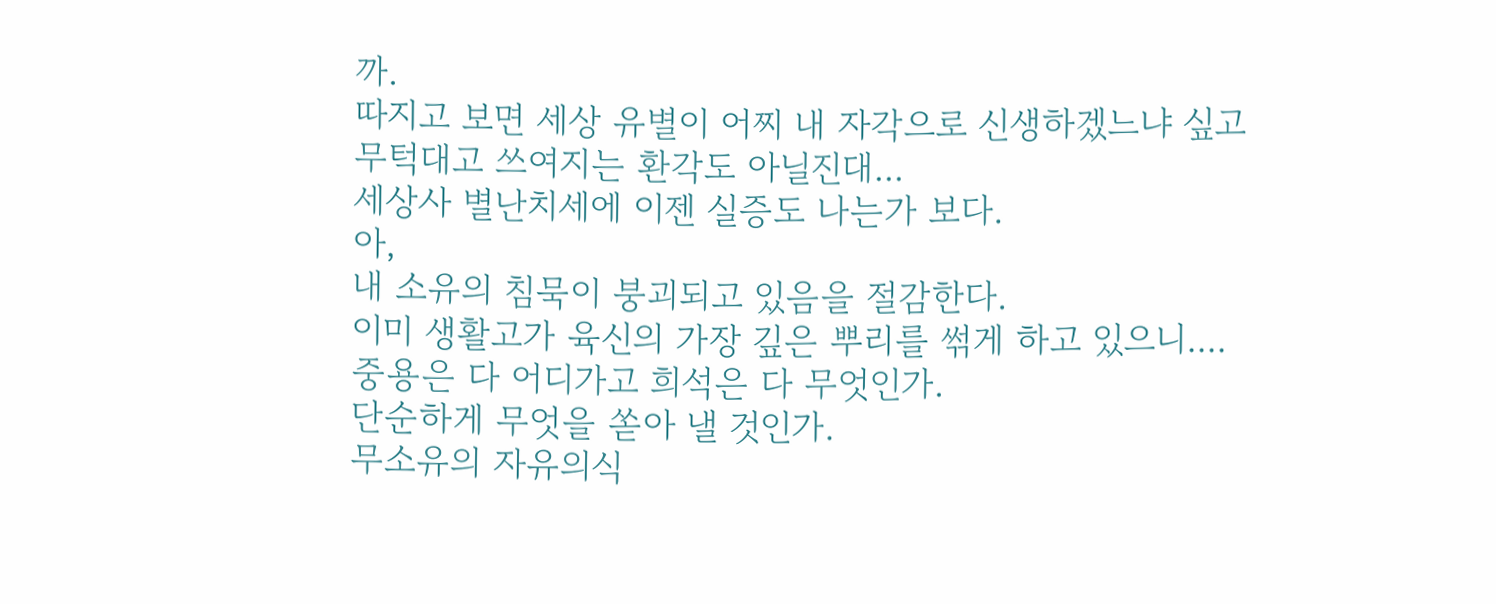까.
따지고 보면 세상 유별이 어찌 내 자각으로 신생하겠느냐 싶고
무턱대고 쓰여지는 환각도 아닐진대...
세상사 별난치세에 이젠 실증도 나는가 보다.
아,
내 소유의 침묵이 붕괴되고 있음을 절감한다.
이미 생활고가 육신의 가장 깊은 뿌리를 썪게 하고 있으니....
중용은 다 어디가고 희석은 다 무엇인가.
단순하게 무엇을 쏟아 낼 것인가.
무소유의 자유의식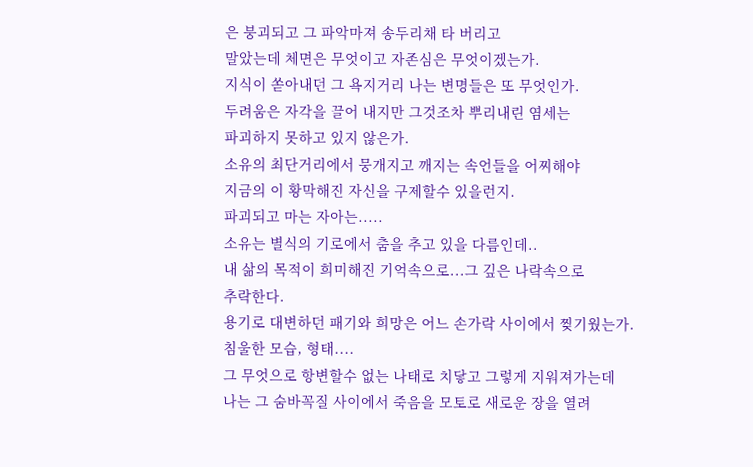은 붕괴되고 그 파악마져 송두리채 타 버리고
말았는데 체면은 무엇이고 자존심은 무엇이겠는가.
지식이 쏟아내던 그 욕지거리 나는 변명들은 또 무엇인가.
두려움은 자각을 끌어 내지만 그것조차 뿌리내린 염세는
파괴하지 못하고 있지 않은가.
소유의 최단거리에서 뭉개지고 깨지는 속언들을 어찌해야
지금의 이 황막해진 자신을 구제할수 있을런지.
파괴되고 마는 자아는.....
소유는 별식의 기로에서 춤을 추고 있을 다름인데..
내 삶의 목적이 희미해진 기억속으로...그 깊은 나락속으로
추락한다.
용기로 대변하던 패기와 희망은 어느 손가락 사이에서 찢기웠는가.
침울한 모습, 형태....
그 무엇으로 항변할수 없는 나태로 치닿고 그렇게 지워져가는데
나는 그 숨바꼭질 사이에서 죽음을 모토로 새로운 장을 열려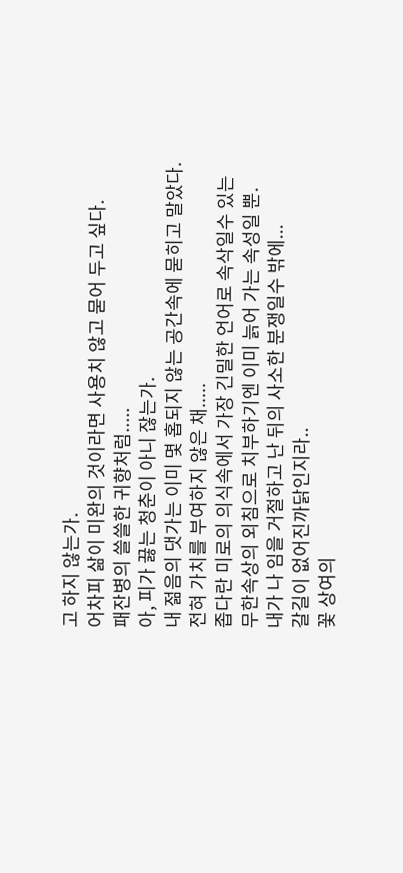고 하지 않는가.
어차피 삶이 미완의 것이라면 사용치 않고 묻어 두고 싶다.
패잔병의 쓸쓸한 귀향처럼.....
아, 피가 끓는 청춘이 아니 잖는가.
내 젊음의 댓가는 이미 몇 홉되지 않는 공간속에 묻히고 말았다.
전혀 가치를 부여하지 않은 채.....
좁다란 미로의 의식속에서 가장 긴밀한 언어로 속삭일수 있는
무한속상의 외침으로 치부하기엔 이미 늙어 가는 속성일 뿐.
내가 나 임을 거절하고 난 뒤의 사소한 분쟁일수 밖에...
갈길이 없어진까닭인지라..
꽃 상여의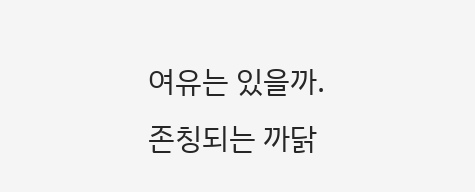여유는 있을까.
존칭되는 까닭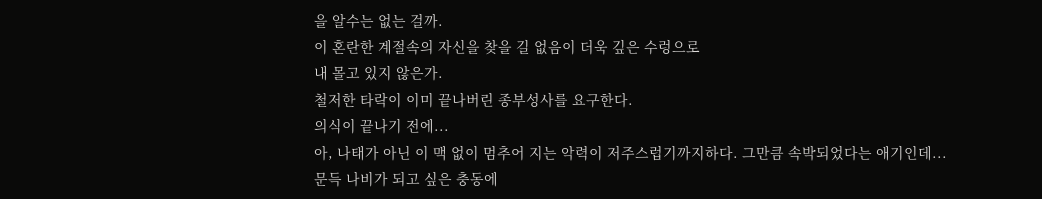을 알수는 없는 걸까.
이 혼란한 계절속의 자신을 찾을 길 없음이 더욱 깊은 수렁으로
내 몰고 있지 않은가.
철저한 타락이 이미 끝나버린 종부성사를 요구한다.
의식이 끝나기 전에...
아, 나태가 아닌 이 맥 없이 멈추어 지는 악력이 저주스럽기까지하다. 그만큼 속박되었다는 애기인데...
문득 나비가 되고 싶은 충동에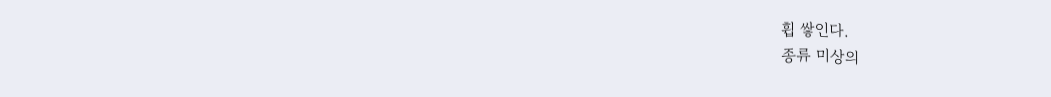휩 쌓인다.
종류 미상의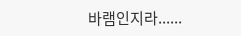바램인지라......